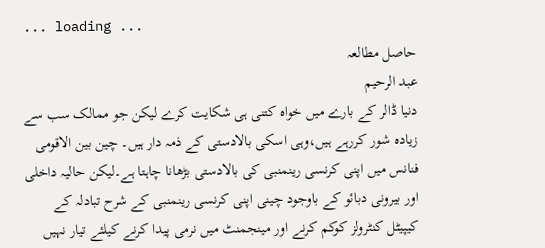... loading ...
حاصل مطالعہ
عبد الرحیم
دنیا ڈالر کے بارے میں خواہ کتنی ہی شکایت کرے لیکن جو ممالک سب سے زیادہ شور کررہے ہیں،وہی اسکی بالادستی کے ذمہ دار ہیں۔ چین بین الاقومی فنانس میں اپنی کرنسی رینمنبی کی بالادستی بڑھانا چاہتا ہے۔لیکن حالیہ داخلی اور بیرونی دبائو کے باوجود چینی اپنی کرنسی رینمنبی کے شرح تبادلہ کے کیپیٹل کنٹرولز کوکم کرنے اور مینجمنٹ میں نرمی پیدا کرنے کیلئے تیار نہیں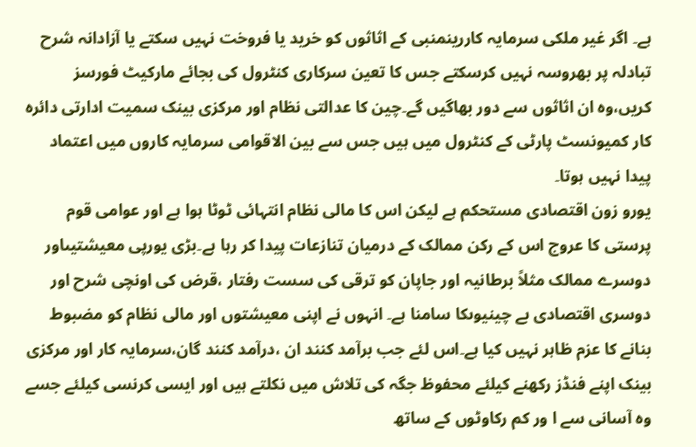ہے۔ اگر غیر ملکی سرمایہ کاررینمنبی کے اثاثوں کو خرید یا فروخت نہیں سکتے یا آزادانہ شرح تبادلہ پر بھروسہ نہیں کرسکتے جس کا تعین سرکاری کنٹرول کی بجائے مارکیٹ فورسز کریں،وہ ان اثاثوں سے دور بھاگیں گے۔چین کا عدالتی نظام اور مرکزی بینک سمیت ادارتی دائرہ کار کمیونسٹ پارٹی کے کنٹرول میں ہیں جس سے بین الاقوامی سرمایہ کاروں میں اعتماد پیدا نہیں ہوتا۔
یورو زون اقتصادی مستحکم ہے لیکن اس کا مالی نظام انتہائی ٹوٹا ہوا ہے اور عوامی قوم پرستی کا عروج اس کے رکن ممالک کے درمیان تنازعات پیدا کر رہا ہے۔بڑی یورپی معیشتیںاور دوسرے ممالک مثلاً برطانیہ اور جاپان کو ترقی کی سست رفتار ،قرض کی اونچی شرح اور دوسری اقتصادی بے چینیوںکا سامنا ہے۔ انہوں نے اپنی معیشتوں اور مالی نظام کو مضبوط بنانے کا عزم ظاہر نہیں کیا ہے۔اس لئے جب برآمد کنند ان ،درآمد کنند گان،سرمایہ کار اور مرکزی بینک اپنے فنڈز رکھنے کیلئے محفوظ جگہ کی تلاش میں نکلتے ہیں اور ایسی کرنسی کیلئے جسے وہ آسانی سے ا ور کم رکاوٹوں کے ساتھ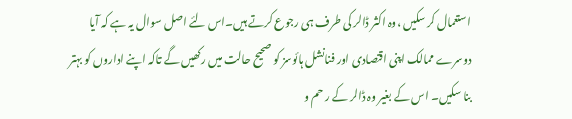استعمال کر سکیں ،وہ اکثر ڈالر کی طرف ہی رجوع کرتے ہیں۔اس لئے اصل سوال یہ ہے کہ آیا دوسرے ممالک اپنی اقتصادی اور فنانشل ہائوسز کو صحیح حالت میں رکھیں گے تاکہ اپنے اداروں کو بہتر بنا سکیں۔ اس کے بغیر وہ ڈالر کے ر حم و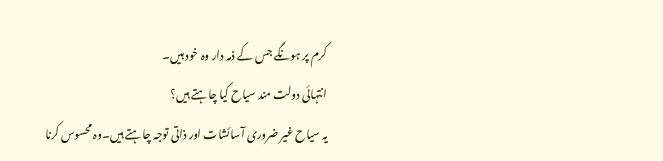کرم پر ہونگے جس کے ذمہ دار وہ خود ہیں۔
انتہائی دولت مند سیاح کیا چاہتے ہیں؟
یہ سیاح غیر ضروری آسائشات اور ذاتی توجہ چاہتے ہیں۔وہ محسوس کرنا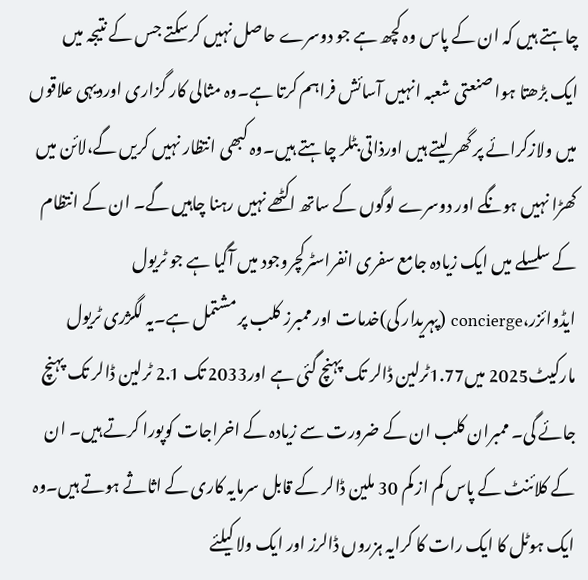چاہتے ہیں کہ ان کے پاس وہ کچھ ہے جو دوسرے حاصل نہیں کرسکتے جس کے نتیجہ میں ایک بڑھتا ہوا صنعتی شعبہ انہیں آسائش فراہم کرتا ہے۔وہ مثالی کار گزاری اوردیہی علاقوں میں ولازکرائے پر گھر لیتے ہیں اورذاتی بٹلر چاہتے ہیں۔وہ کبھی انتظار نہیں کریں گے،لائن میں کھڑا نہیں ہونگے اور دوسرے لوگوں کے ساتھ اکٹھے نہیں رہنا چاہیں گے۔ ان کے انتظام کے سلسلے میں ایک زیادہ جامع سفری انفراسٹرکچروجود میں آگیا ہے جو ٹریول ایڈوائزر،concierge (پہریدار کی)خدمات اور ممبرز کلب پر مشتمل ہے۔یہ لگژری ٹریول مارکیٹ2025 میں1.77ٹرلین ڈالر تک پہنچ گئی ہے اور2033 تک 2.1 ٹرلین ڈالر تک پہنچ جائے گی۔ ممبران کلب ان کے ضرورت سے زیادہ کے اخراجات کوپورا کرتے ہیں۔ ان کے کلائنٹ کے پاس کم از کم 30 ملین ڈالر کے قابل سرمایہ کاری کے اثاثے ہوتے ہیں۔وہ ایک ہوٹل کا ایک رات کا کرایہ ہزروں ڈالرز اور ایک ولا کیلئے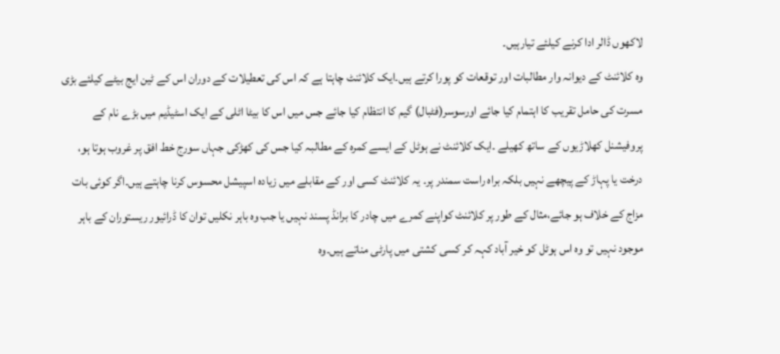لاکھوں ڈالر ادا کرنے کیلئے تیارہیں۔
وہ کلائنٹ کے دیوانہ وار مطالبات اور توقعات کو پورا کرتے ہیں۔ایک کلائنٹ چاہتا ہے کہ اس کی تعطیلات کے دوران اس کے ٹین ایج بیٹے کیلئے بڑی مسرت کی حامل تقریب کا اہتمام کیا جائے اورسوسر(فٹبال) گیم کا انتظام کیا جائے جس میں اس کا بیٹا اٹلی کے ایک اسٹیڈیم میں بڑے نام کے پروفیشنل کھلاڑیوں کے ساتھ کھیلے ۔ایک کلائنٹ نے ہوٹل کے ایسے کمرہ کے مطالبہ کیا جس کی کھڑکی جہاں سورج خط افق پر غروب ہوتا ہو، درخت یا پہاڑ کے پیچھے نہیں بلکہ براہ راست سمندر پر۔ یہ کلائنٹ کسی اور کے مقابلے میں زیادہ اسپیشل محسوس کرنا چاہتے ہیں۔اگر کوئی بات مزاج کے خلاف ہو جائے،مثال کے طور پر کلائنٹ کواپنے کمرے میں چادر کا برانڈ پسند نہیں یا جب وہ باہر نکلیں توان کا ڈرائیور ریستوران کے باہر موجود نہیں تو وہ اس ہوٹل کو خیر آباد کہہ کر کسی کشتی میں پارٹی مناتے ہیں۔وہ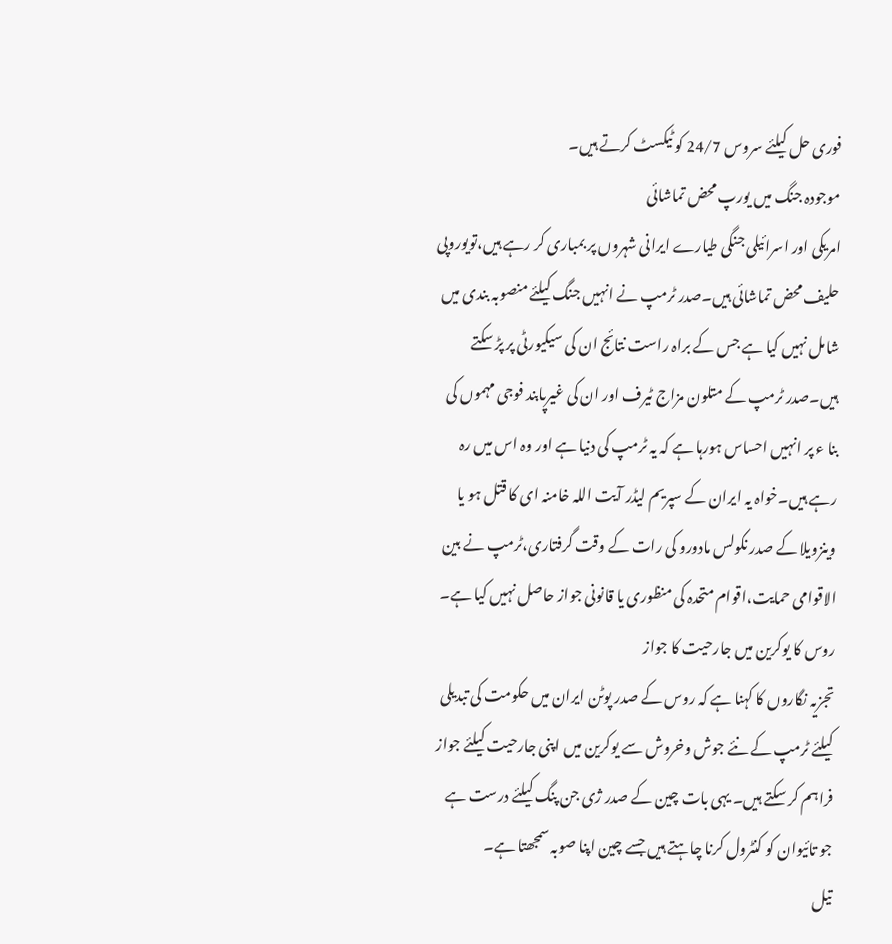فوری حل کیلئے سروس 24/7 کو ٹیکسٹ کرتے ہیں۔
موجودہ جنگ میں یورپ محض تماشائی
امریکی اور اسرائیلی جنگی طیارے ایرانی شہروں پر بمباری کر رہے ہیں،تویوروپی حلیف محض تماشائی ہیں۔صدر ٹرمپ نے انہیں جنگ کیلئے منصوبہ بندی میں شامل نہیں کیا ہے جس کے براہ راست نتائج ان کی سیکیورٹی پر پڑ سکتے ہیں۔صدر ٹرمپ کے متلون مزاج ٹیرف اور ان کی غیرپابند فوجی مہموں کی بنا ء پر انہیں احساس ہورہا ہے کہ یہ ٹرمپ کی دنیا ہے اور وہ اس میں رہ رہے ہیں۔خواہ یہ ایران کے سپریم لیڈر آیت اللہ خامنہ ای کا قتل ہو یا وینزویلا کے صدر نکولس مادورو کی رات کے وقت گرفتاری،ٹرمپ نے بین الاقوامی حمایت،اقوام متحدہ کی منظوری یا قانونی جواز حاصل نہیں کیا ہے۔
روس کا یوکرین میں جارحیت کا جواز
تجزیہ نگاروں کا کہنا ہے کہ روس کے صدر پوٹن ایران میں حکومت کی تبدیلی کیلئے ٹرمپ کے نئے جوش وخروش سے یوکرین میں اپنی جارحیت کیلئے جواز فراہم کر سکتے ہیں۔ یہی بات چین کے صدر ژی جن پنگ کیلئے درست ہے جو تائیوان کو کنٹرول کرنا چاہتے ہیں جسے چین اپنا صوبہ سمجھتا ہے۔
تیل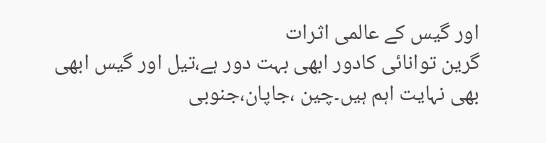اور گیس کے عالمی اثرات
گرین توانائی کادور ابھی بہت دور ہے،تیل اور گیس ابھی بھی نہایت اہم ہیں۔چین ،جاپان،جنوبی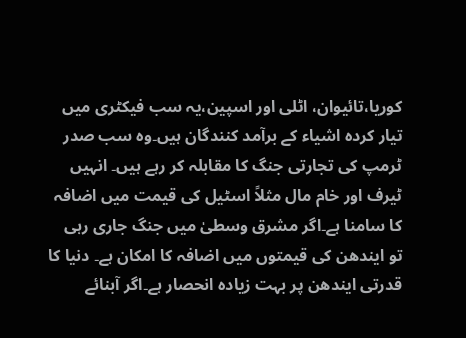کوریا،تائیوان، اٹلی اور اسپین،یہ سب فیکٹری میں تیار کردہ اشیاء کے برآمد کنندگان ہیں۔وہ سب صدر ٹرمپ کی تجارتی جنگ کا مقابلہ کر رہے ہیں۔ انہیں ٹیرف اور خام مال مثلاً اسٹیل کی قیمت میں اضافہ کا سامنا ہے۔اگر مشرق وسطیٰ میں جنگ جاری رہی تو ایندھن کی قیمتوں میں اضافہ کا امکان ہے۔ دنیا کا قدرتی ایندھن پر بہت زیادہ انحصار ہے۔اگر آبنائے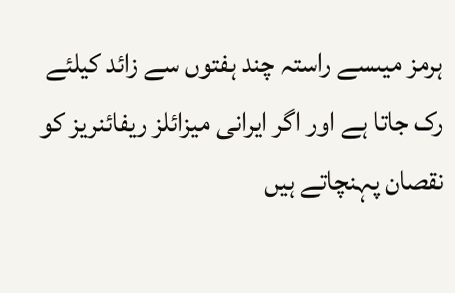ہرمز میںسے راستہ چند ہفتوں سے زائد کیلئے رک جاتا ہے اور اگر ایرانی میزائلز ریفائنریز کو نقصان پہنچاتے ہیں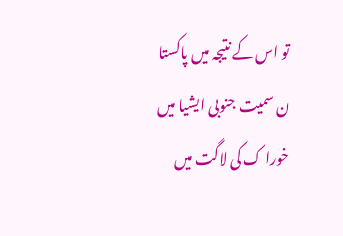تو اس کے نتیجہ میں پاکستا ن سمیت جنوبی ایشیا میں خورا ک کی لاگت میں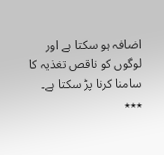اضافہ ہو سکتا ہے اور لوگوں کو ناقص تغذیہ کا سامنا کرنا پڑ سکتا ہے۔
٭٭٭